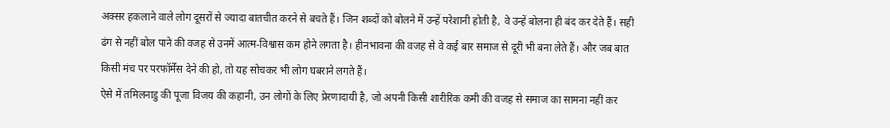अक्सर हकलाने वाले लोग दूसरों से ज्यादा बातचीत करने से बचते हैं। जिन शब्दों को बोलने में उन्हें परेशानी होती है, वे उन्हें बोलना ही बंद कर देते हैं। सही ढंग से नहीं बोल पाने की वजह से उनमें आत्म-विश्वास कम होने लगता है। हीनभावना की वजह से वे कई बार समाज से दूरी भी बना लेते हैं। और जब बात किसी मंच पर परफॉर्मेंस देने की हो, तो यह सोचकर भी लोग घबराने लगते हैं।
ऐसे में तमिलनाडु की पूजा विजय की कहानी, उन लोगों के लिए प्रेरणादायी है, जो अपनी किसी शारीरिक कमी की वजह से समाज का सामना नहीं कर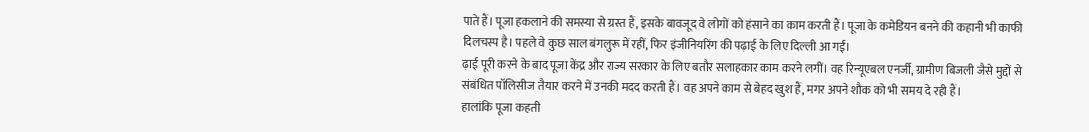पाते हैं। पूजा हकलाने की समस्या से ग्रस्त हैं, इसके बावजूद वे लोगों को हंसाने का काम करती हैं। पूजा के कमेडियन बनने की कहानी भी काफी दिलचस्प है। पहले वे कुछ साल बंगलुरू में रहीं, फिर इंजीनियरिंग की पढ़ाई के लिए दिल्ली आ गईं।
ढ़ाई पूरी करने के बाद पूजा केंद्र और राज्य सरकार के लिए बतौर सलाहकार काम करने लगीं। वह रिन्यूएबल एनर्जी, ग्रामीण बिजली जैसे मुद्दों से संबंधित पॉलिसीज तैयार करने में उनकी मदद करती हैं। वह अपने काम से बेहद खुश हैं, मगर अपने शौक को भी समय दे रही हैं।
हालांकि पूजा कहती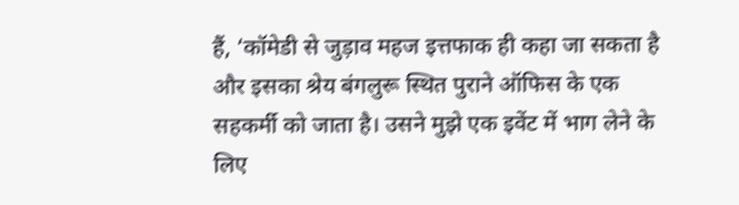हैं, ‘कॉमेडी से जुड़ाव महज इत्तफाक ही कहा जा सकता है और इसका श्रेय बंगलुरू स्थित पुराने ऑफिस के एक सहकर्मी को जाता है। उसने मुझे एक इवेंट में भाग लेने के लिए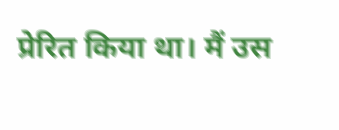प्रेरित किया था। मैं उस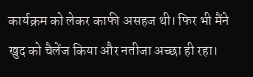कार्यक्रम को लेकर काफी असहज थी। फिर भी मैंने खुद को चैलेंज किया और नतीजा अच्छा ही रहा।